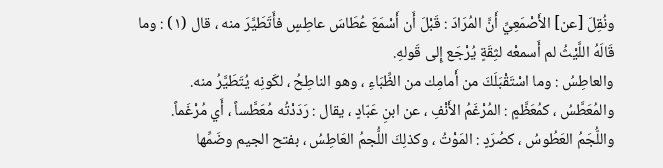ونُقِلَ [عن] الأَصْمَعِيِّ أَنَّ المُرَادَ : قَبْلَ أَن أَسْمَعَ عُطَاسَ عاطِسٍ فأَتَطَيَّرَ منه ، قال (١) : وما قَالَهُ اللَّيْثُ لم أَسمعْه لثِقَةٍ يُرْجَع إِلى قَولهِ.
والعاطِسُ : وما اسْتَقْبَلَكَ من أَمامِك من الظِّبَاءِ ، وهو الناطِحُ ، لكَونِه يُتَطَيَّرُ منه.
والمُعَطَّسُ ، كمُعَظَّمٍ : المُرْغَمُ الأَنْفِ ، عن ابنِ عَبّادٍ ، يقال : رَدَدْتُه مُعَطَّساً ، أَي مُرْغَماً.
واللُّجَمُ العَطُوسُ ، كصُرَدٍ : المَوْتُ ، وكذلِكَ اللُّجمُ العَاطِسُ ، بفتح الجيم وضَمِّها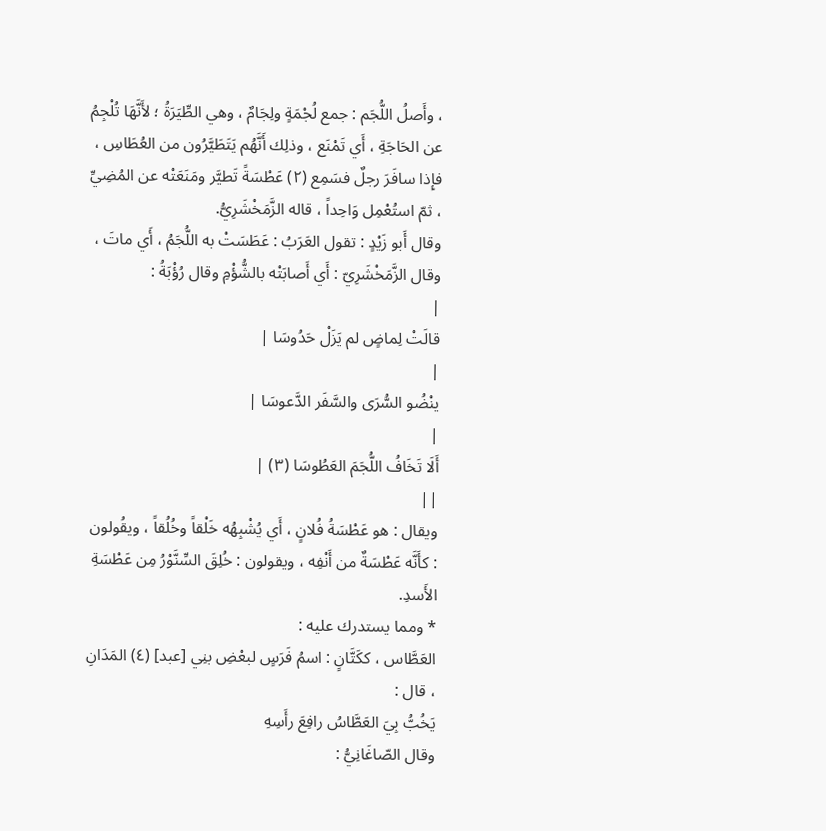، وأَصلُ اللُّجَم : جمع لُجْمَةٍ ولِجَامٌ ، وهي الطِّيَرَةُ ؛ لأَنَّهَا تُلْجِمُ عن الحَاجَةِ ، أَي تَمْنَع ، وذلِك أَنَّهُم يَتَطَيَّرُون من العُطَاسِ ، فإِذا سافَرَ رجلٌ فسَمِع (٢) عَطْسَةً تَطيَّر ومَنَعَتْه عن المُضِيِّ ، ثمّ استُعْمِل وَاحِداً ، قاله الزَّمَخْشَرِيُّ.
وقال أَبو زَيْدٍ : تقول العَرَبُ : عَطَسَتْ به اللُّجَمُ ، أَي ماتَ ، وقال الزَّمَخْشَرِيّ : أَي أَصابَتْه بالشُّؤْمِ وقال رُؤْبَةُ :
|
قالَتْ لِماضٍ لم يَزَلْ حَدُوسَا |
|
ينْضُو السُّرَى والسَّفَر الدَّعوسَا |
|
أَلَا تَخَافُ اللُّجَمَ العَطُوسَا (٣) |
||
ويقال : هو عَطْسَةُ فُلانٍ ، أَي يُشْبِهُه خَلْقاً وخُلُقاً ، ويقُولون : كأَنَّه عَطْسَةٌ من أَنْفِه ، ويقولون : خُلِقَ السِّنَّوْرُ مِن عَطْسَةِ الأَسدِ.
* ومما يستدرك عليه :
العَطَّاس ، ككَتَّانٍ : اسمُ فَرَسٍ لبعْضِ بنِي [عبد] (٤) المَدَانِ ، قال :
يَخُبُّ بِيَ العَطَّاسُ رافِعَ رأَسِهِ
وقال الصّاغَانِيُّ :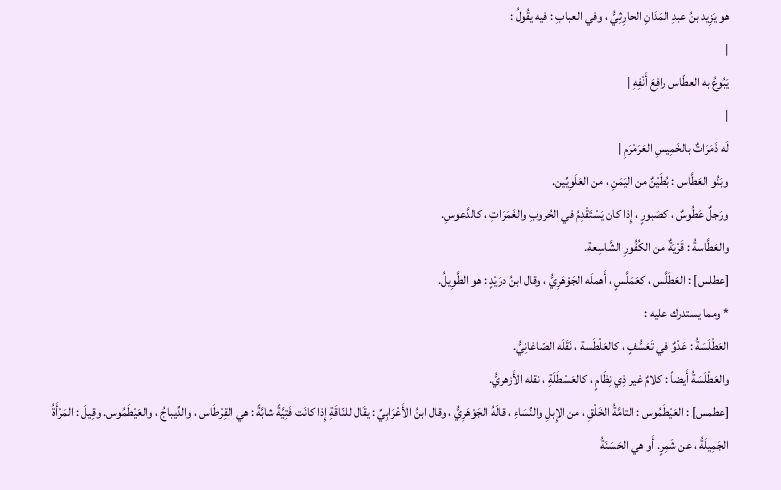هو يَزِيد بنُ عبدِ المَدَانِ الحارِثِيُّ ، وفي العبابِ : فيه يقُولُ :
|
يَبُوعُ به العطّاس رافِعَ أَنْفِهِ |
|
لَه ذَمَرَاتٌ بالخَمِيسِ العَرَمْرَمِ |
وبَنُو العَطَّاس : بُطَيْنٌ من اليَمَنِ ، من العَلَوِيِّين.
ورَجلٌ عَطُوسٌ ، كصَبورٍ ، إِذا كان يَسْتَقْدِمُ في الحُروبِ والغَمَرَاتِ ، كالدَّعوسِ.
والعَطَّاسةُ : قَرْيَةٌ من الكُفُورِ الشَّاسِعة.
[عطلس] : العَطَلَّس ، كعَمَلَّسٍ ، أَهملَه الجَوْهَرِيُّ ، وقال ابنُ درَيْدٍ : هو الطَّوِيلُ.
* ومما يستدرك عليه :
العَطْلَسَةُ : عَدْوٌ في تَعَسُّفٍ ، كالعَلْطَسة ، نَقَلَه الصّاغانِيُّ.
والعَطْلَسَةُ أَيضاً : كلامٌ غير ذِي نِظَامٍ ، كالعَسْطَلَةِ ، نقله الأَزهريُّ.
[عطمس] : العَيْطَمُوس : التامَّةُ الخَلْقِ ، من الإِبلِ والنِّسَاءِ ، قالَهُ الجَوْهَرِيُّ ، وقال ابنُ الأَعْرَابِيِّ : يقَال للنّاقَةِ إِذا كانَت فَتِيَّةً شابَّةً : هي القِرْطَاس ، والدِّيباجُ ، والعَيْطَمُوس. وقِيلَ : المَرْأَةُ الجَمِيلَةُ ، عن شَمِرٍ. أَو هي الحَسَنَةُ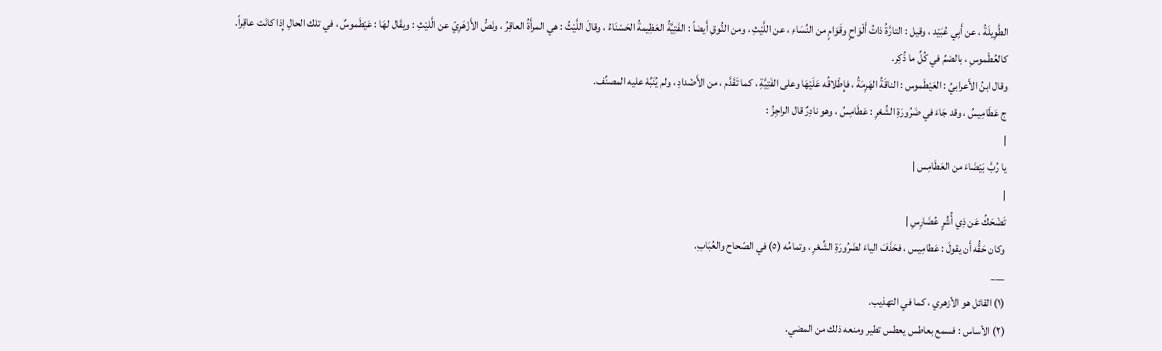الطَّوِيلَةُ ، عن أَبِي عُبَيْد ، وقيل : التارَّةُ ذاتُ أَلْوَاحٍ وقَوَامٍ من النِّسَاءِ ، عن اللَّيْثِ ، ومن النُّوقِ أَيضاً : الفَتِيَّةُ العَظِيمةُ الحَسْنَاءُ ، وقالَ اللَّيْثُ : هي المرأَةُ العاقِرُ ، ونَصُّ الأَزْهَرِيّ عن الَّليْثِ : ويقَال لهَا : عَيْطَموسٌ ، في تلك الحالِ إِذا كانَت عاقِراً.
كالعُطْموسِ ، بالضمِّ في كُلِّ ما ذُكِر.
وقال ابنُ الأَعرابيِّ : العَيْطَموس : الناقَةُ الهَرِمَةُ ، فإِطْلاقُه عَلَيْهَا وعلى الفَتِيَّةِ ، كما تَقَدَّم ، من الأَضْدادِ ، ولم يُنَبِّهْ عليه المصنِّف.
ج عَطَامِيسُ ، وقد جَاءَ في ضَرُورَةِ الشِّعْرِ : عَطَامِسُ ، وهو نادِرٌ قال الراجِزُ :
|
يا رُبَّ بَيْضَاءَ من العَطَامِس |
|
تَضْحَكُ عَن ذِي أُشُرٍ عُضَارِسِ |
وكان حَقُّه أَن يقولَ : عَطامِيس ، فحَذَفَ الياءَ لضَرُورَةِ الشِّعْرِ ، وتمامُه (٥) في الصّحاح والعُبَابِ.
___
(١) القائل هو الأزهري ، كما في التهذيب.
(٢) الأساس : فسمع بعاطس يعطس تطير ومنعه ذلك من المضي.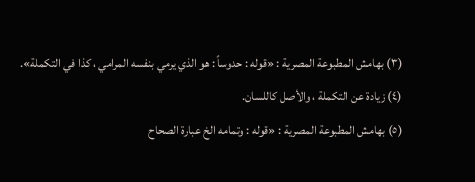(٣) بهامش المطبوعة المصرية : «قوله : حدوساً : هو الذي يرمي بنفسه المرامي ، كذا في التكملة».
(٤) زيادة عن التكملة ، والأصل كاللسان.
(٥) بهامش المطبوعة المصرية : «قوله : وتمامه الخ عبارة الصحاح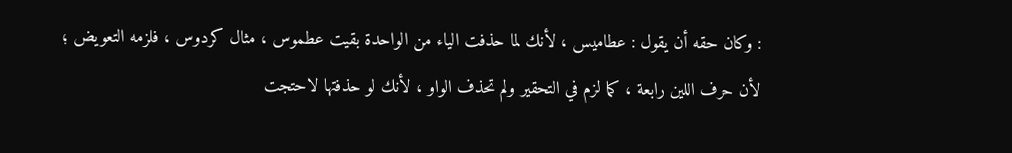: وكان حقه أن يقول : عطاميس ، لأنك لما حذفت الياء من الواحدة بقيت عطموس ، مثال كردوس ، فلزمه التعويض ؛ لأن حرف اللين رابعة ، كما لزم في التحقير ولم تحذف الواو ، لأنك لو حذفتها لاحتجت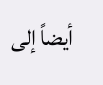أيضاً إلى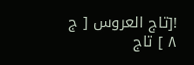![تاج العروس [ ج ٨ ] تاج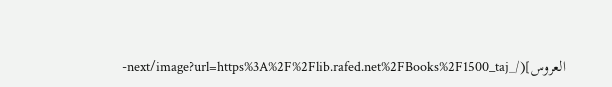العروس](/_next/image?url=https%3A%2F%2Flib.rafed.net%2FBooks%2F1500_taj-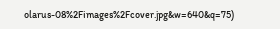olarus-08%2Fimages%2Fcover.jpg&w=640&q=75)